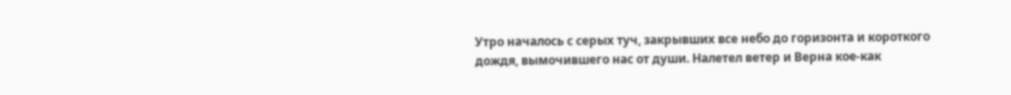Утро началось с серых туч, закрывших все небо до горизонта и короткого дождя, вымочившего нас от души. Налетел ветер и Верна кое-как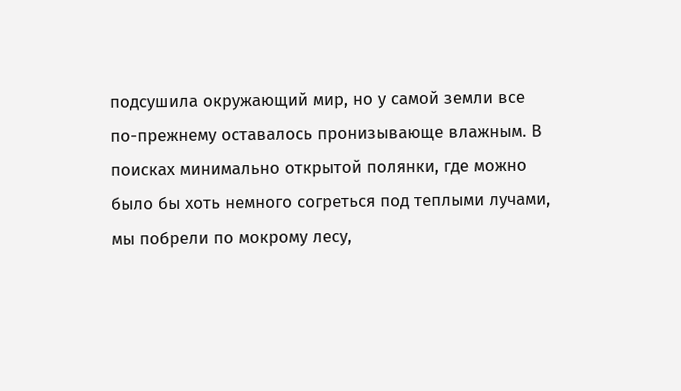подсушила окружающий мир, но у самой земли все по-прежнему оставалось пронизывающе влажным. В поисках минимально открытой полянки, где можно было бы хоть немного согреться под теплыми лучами, мы побрели по мокрому лесу,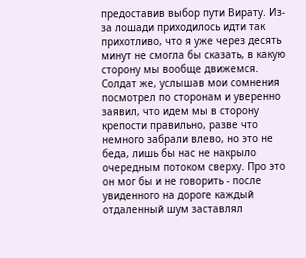предоставив выбор пути Вирату. Из-за лошади приходилось идти так прихотливо, что я уже через десять минут не смогла бы сказать, в какую сторону мы вообще движемся. Солдат же, услышав мои сомнения посмотрел по сторонам и уверенно заявил, что идем мы в сторону крепости правильно, разве что немного забрали влево, но это не беда, лишь бы нас не накрыло очередным потоком сверху. Про это он мог бы и не говорить - после увиденного на дороге каждый отдаленный шум заставлял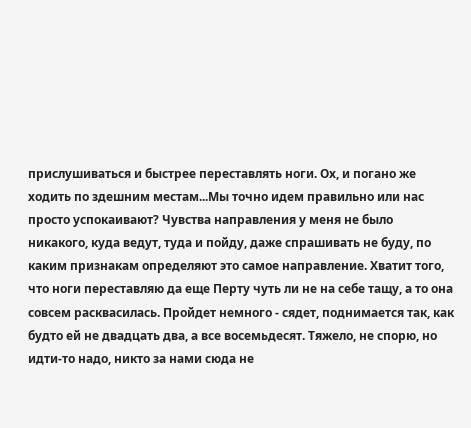прислушиваться и быстрее переставлять ноги. Ох, и погано же ходить по здешним местам...Мы точно идем правильно или нас просто успокаивают? Чувства направления у меня не было никакого, куда ведут, туда и пойду, даже спрашивать не буду, по каким признакам определяют это самое направление. Хватит того, что ноги переставляю да еще Перту чуть ли не на себе тащу, а то она совсем расквасилась. Пройдет немного - сядет, поднимается так, как будто ей не двадцать два, а все восемьдесят. Тяжело, не спорю, но идти-то надо, никто за нами сюда не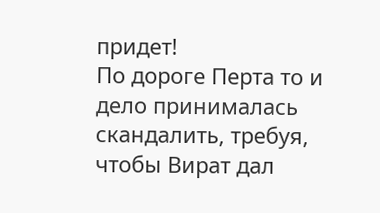придет!
По дороге Перта то и дело принималась скандалить, требуя, чтобы Вират дал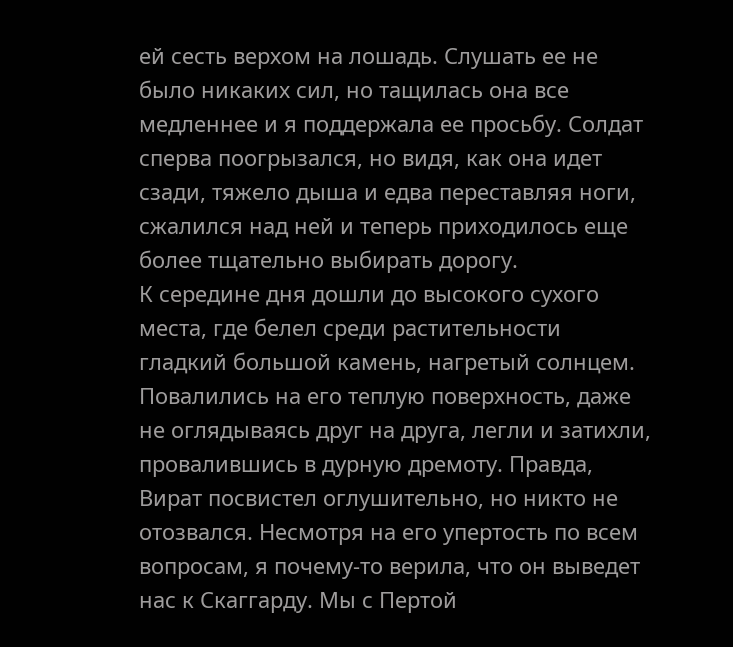ей сесть верхом на лошадь. Слушать ее не было никаких сил, но тащилась она все медленнее и я поддержала ее просьбу. Солдат сперва поогрызался, но видя, как она идет сзади, тяжело дыша и едва переставляя ноги, сжалился над ней и теперь приходилось еще более тщательно выбирать дорогу.
К середине дня дошли до высокого сухого места, где белел среди растительности гладкий большой камень, нагретый солнцем. Повалились на его теплую поверхность, даже не оглядываясь друг на друга, легли и затихли, провалившись в дурную дремоту. Правда, Вират посвистел оглушительно, но никто не отозвался. Несмотря на его упертость по всем вопросам, я почему-то верила, что он выведет нас к Скаггарду. Мы с Пертой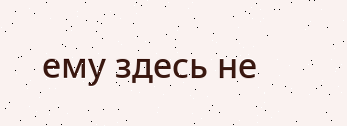ему здесь не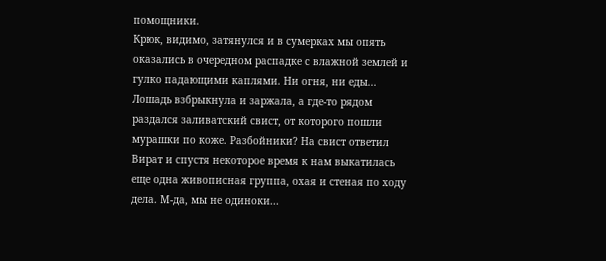помощники.
Крюк, видимо, затянулся и в сумерках мы опять оказались в очередном распадке с влажной землей и гулко падающими каплями. Ни огня, ни еды...
Лошадь взбрыкнула и заржала, а где-то рядом раздался заливатский свист, от которого пошли мурашки по коже. Разбойники? На свист ответил Вират и спустя некоторое время к нам выкатилась еще одна живописная группа, охая и стеная по ходу дела. М-да, мы не одиноки...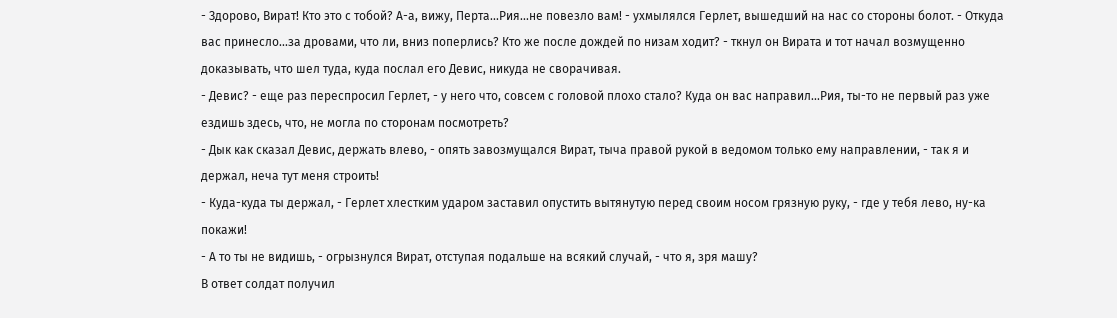- Здорово, Вират! Кто это с тобой? А-а, вижу, Перта...Рия...не повезло вам! - ухмылялся Герлет, вышедший на нас со стороны болот. - Откуда вас принесло...за дровами, что ли, вниз поперлись? Кто же после дождей по низам ходит? - ткнул он Вирата и тот начал возмущенно доказывать, что шел туда, куда послал его Девис, никуда не сворачивая.
- Девис? - еще раз переспросил Герлет, - у него что, совсем с головой плохо стало? Куда он вас направил...Рия, ты-то не первый раз уже ездишь здесь, что, не могла по сторонам посмотреть?
- Дык как сказал Девис, держать влево, - опять завозмущался Вират, тыча правой рукой в ведомом только ему направлении, - так я и держал, неча тут меня строить!
- Куда-куда ты держал, - Герлет хлестким ударом заставил опустить вытянутую перед своим носом грязную руку, - где у тебя лево, ну-ка покажи!
- А то ты не видишь, - огрызнулся Вират, отступая подальше на всякий случай, - что я, зря машу?
В ответ солдат получил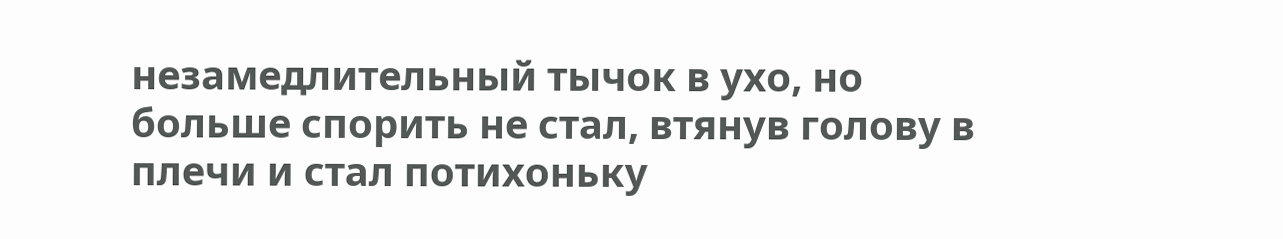незамедлительный тычок в ухо, но больше спорить не стал, втянув голову в плечи и стал потихоньку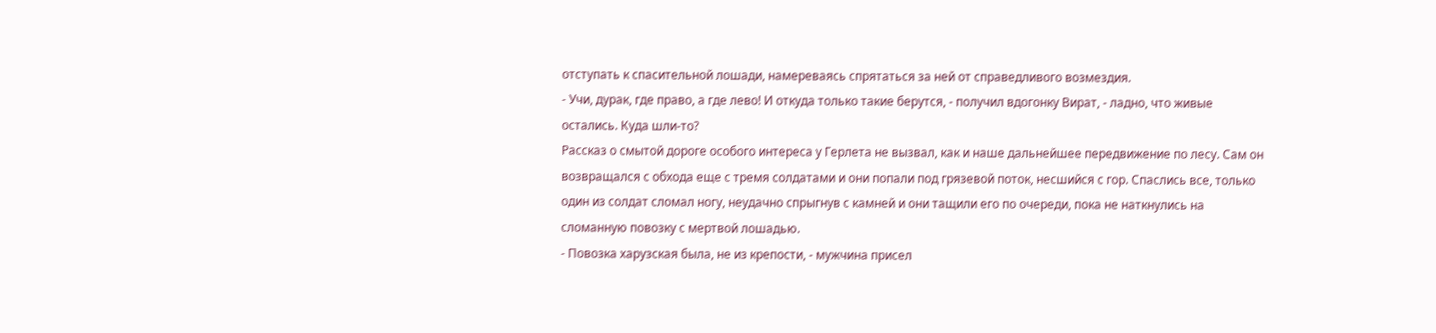отступать к спасительной лошади, намереваясь спрятаться за ней от справедливого возмездия.
- Учи, дурак, где право, а где лево! И откуда только такие берутся, - получил вдогонку Вират, - ладно, что живые остались. Куда шли-то?
Рассказ о смытой дороге особого интереса у Герлета не вызвал, как и наше дальнейшее передвижение по лесу. Сам он возвращался с обхода еще с тремя солдатами и они попали под грязевой поток, несшийся с гор. Спаслись все, только один из солдат сломал ногу, неудачно спрыгнув с камней и они тащили его по очереди, пока не наткнулись на сломанную повозку с мертвой лошадью.
- Повозка харузская была, не из крепости, - мужчина присел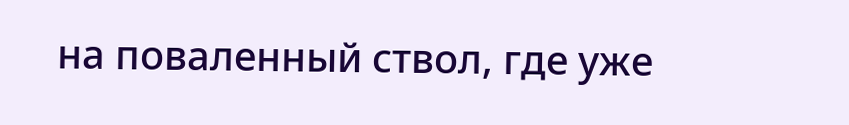на поваленный ствол, где уже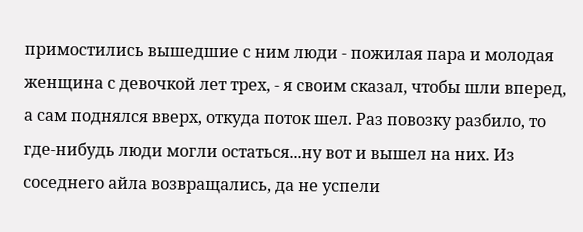примостились вышедшие с ним люди - пожилая пара и молодая женщина с девочкой лет трех, - я своим сказал, чтобы шли вперед, а сам поднялся вверх, откуда поток шел. Раз повозку разбило, то где-нибудь люди могли остаться...ну вот и вышел на них. Из соседнего айла возвращались, да не успели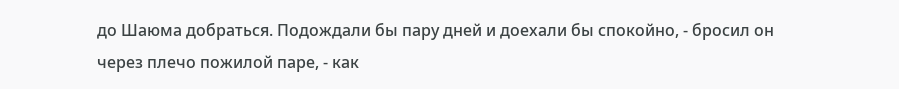до Шаюма добраться. Подождали бы пару дней и доехали бы спокойно, - бросил он через плечо пожилой паре, - как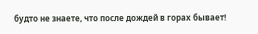будто не знаете, что после дождей в горах бывает!